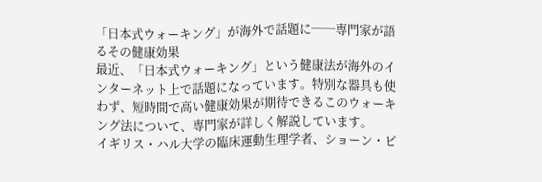「日本式ウォーキング」が海外で話題に──専門家が語るその健康効果
最近、「日本式ウォーキング」という健康法が海外のインターネット上で話題になっています。特別な器具も使わず、短時間で高い健康効果が期待できるこのウォーキング法について、専門家が詳しく解説しています。
イギリス・ハル大学の臨床運動生理学者、ショーン・ピ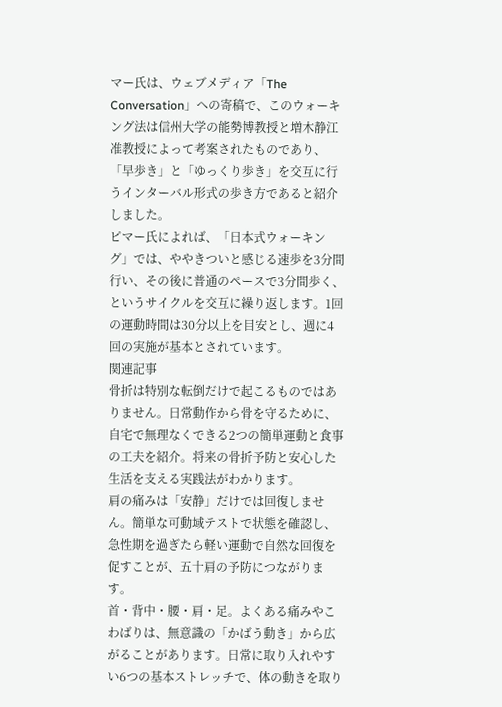マー氏は、ウェブメディア「The Conversation」への寄稿で、このウォーキング法は信州大学の能勢博教授と増木静江准教授によって考案されたものであり、「早歩き」と「ゆっくり歩き」を交互に行うインターバル形式の歩き方であると紹介しました。
ピマー氏によれば、「日本式ウォーキング」では、ややきついと感じる速歩を3分間行い、その後に普通のペースで3分間歩く、というサイクルを交互に繰り返します。1回の運動時間は30分以上を目安とし、週に4回の実施が基本とされています。
関連記事
骨折は特別な転倒だけで起こるものではありません。日常動作から骨を守るために、自宅で無理なくできる2つの簡単運動と食事の工夫を紹介。将来の骨折予防と安心した生活を支える実践法がわかります。
肩の痛みは「安静」だけでは回復しません。簡単な可動域テストで状態を確認し、急性期を過ぎたら軽い運動で自然な回復を促すことが、五十肩の予防につながります。
首・背中・腰・肩・足。よくある痛みやこわばりは、無意識の「かばう動き」から広がることがあります。日常に取り入れやすい6つの基本ストレッチで、体の動きを取り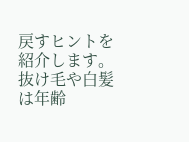戻すヒントを紹介します。
抜け毛や白髪は年齢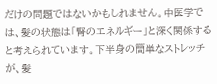だけの問題ではないかもしれません。中医学では、髪の状態は「腎のエネルギー」と深く関係すると考えられています。下半身の簡単なストレッチが、髪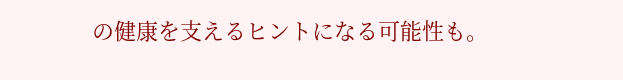の健康を支えるヒントになる可能性も。